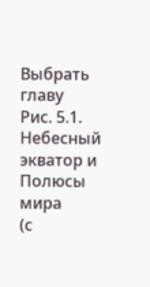Выбрать главу
Рис. 5.1. Небесный экватор и Полюсы мира
(с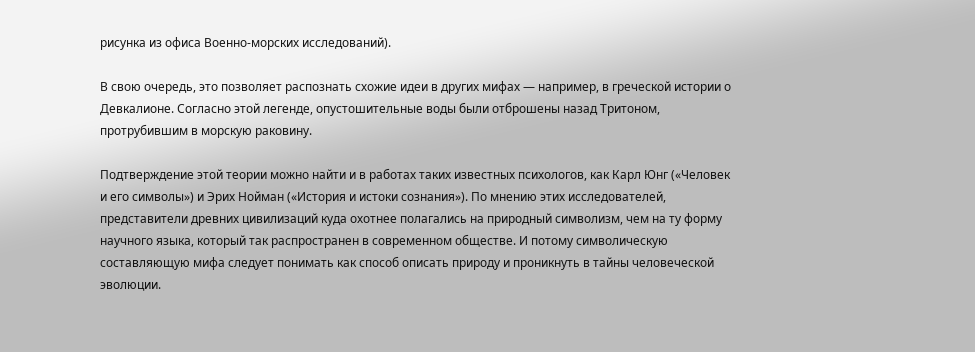рисунка из офиса Военно-морских исследований).

В свою очередь, это позволяет распознать схожие идеи в других мифах — например, в греческой истории о Девкалионе. Согласно этой легенде, опустошительные воды были отброшены назад Тритоном, протрубившим в морскую раковину.

Подтверждение этой теории можно найти и в работах таких известных психологов, как Карл Юнг («Человек и его символы») и Эрих Нойман («История и истоки сознания»). По мнению этих исследователей, представители древних цивилизаций куда охотнее полагались на природный символизм, чем на ту форму научного языка, который так распространен в современном обществе. И потому символическую составляющую мифа следует понимать как способ описать природу и проникнуть в тайны человеческой эволюции.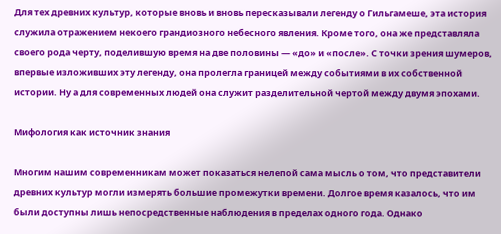Для тех древних культур, которые вновь и вновь пересказывали легенду о Гильгамеше, эта история служила отражением некоего грандиозного небесного явления. Кроме того, она же представляла своего рода черту, поделившую время на две половины — «до» и «после». С точки зрения шумеров, впервые изложивших эту легенду, она пролегла границей между событиями в их собственной истории. Ну а для современных людей она служит разделительной чертой между двумя эпохами.

Мифология как источник знания

Многим нашим современникам может показаться нелепой сама мысль о том, что представители древних культур могли измерять большие промежутки времени. Долгое время казалось, что им были доступны лишь непосредственные наблюдения в пределах одного года. Однако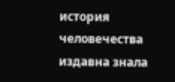история человечества издавна знала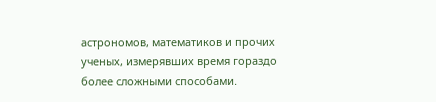астрономов, математиков и прочих ученых, измерявших время гораздо более сложными способами.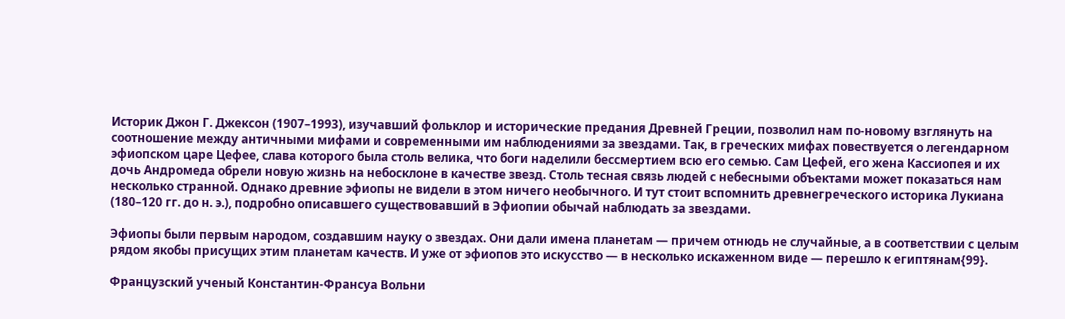Историк Джон Г. Джексон (1907–1993), изучавший фольклор и исторические предания Древней Греции, позволил нам по-новому взглянуть на соотношение между античными мифами и современными им наблюдениями за звездами. Так, в греческих мифах повествуется о легендарном эфиопском царе Цефее, слава которого была столь велика, что боги наделили бессмертием всю его семью. Сам Цефей, его жена Кассиопея и их дочь Андромеда обрели новую жизнь на небосклоне в качестве звезд. Столь тесная связь людей с небесными объектами может показаться нам несколько странной. Однако древние эфиопы не видели в этом ничего необычного. И тут стоит вспомнить древнегреческого историка Лукиана (180–120 гг. до н. э.), подробно описавшего существовавший в Эфиопии обычай наблюдать за звездами.

Эфиопы были первым народом, создавшим науку о звездах. Они дали имена планетам — причем отнюдь не случайные, а в соответствии с целым рядом якобы присущих этим планетам качеств. И уже от эфиопов это искусство — в несколько искаженном виде — перешло к египтянам{99}.

Французский ученый Константин-Франсуа Вольни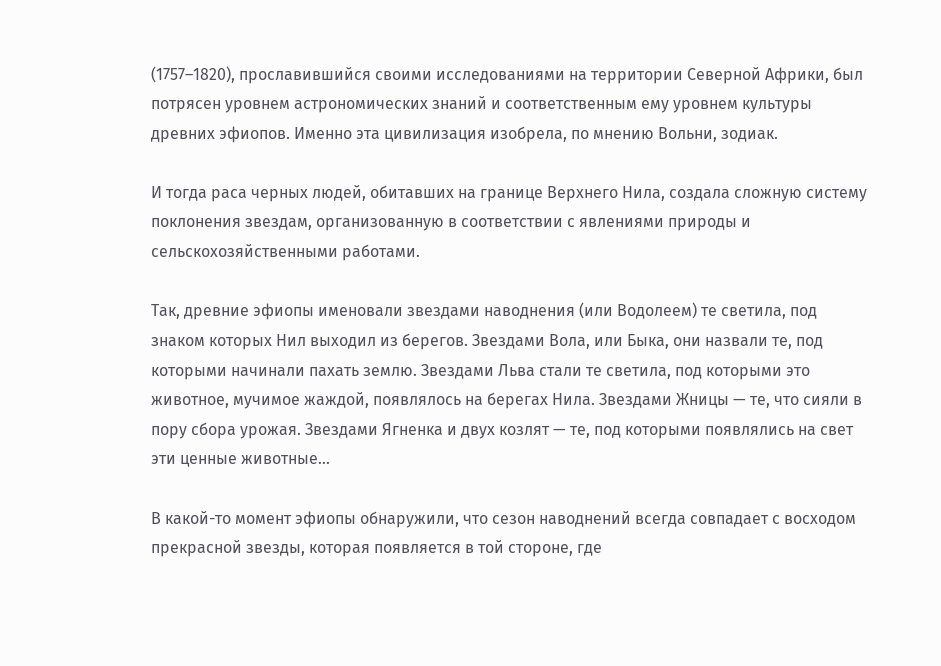(1757–1820), прославившийся своими исследованиями на территории Северной Африки, был потрясен уровнем астрономических знаний и соответственным ему уровнем культуры древних эфиопов. Именно эта цивилизация изобрела, по мнению Вольни, зодиак.

И тогда раса черных людей, обитавших на границе Верхнего Нила, создала сложную систему поклонения звездам, организованную в соответствии с явлениями природы и сельскохозяйственными работами.

Так, древние эфиопы именовали звездами наводнения (или Водолеем) те светила, под знаком которых Нил выходил из берегов. Звездами Вола, или Быка, они назвали те, под которыми начинали пахать землю. Звездами Льва стали те светила, под которыми это животное, мучимое жаждой, появлялось на берегах Нила. Звездами Жницы — те, что сияли в пору сбора урожая. Звездами Ягненка и двух козлят — те, под которыми появлялись на свет эти ценные животные…

В какой-то момент эфиопы обнаружили, что сезон наводнений всегда совпадает с восходом прекрасной звезды, которая появляется в той стороне, где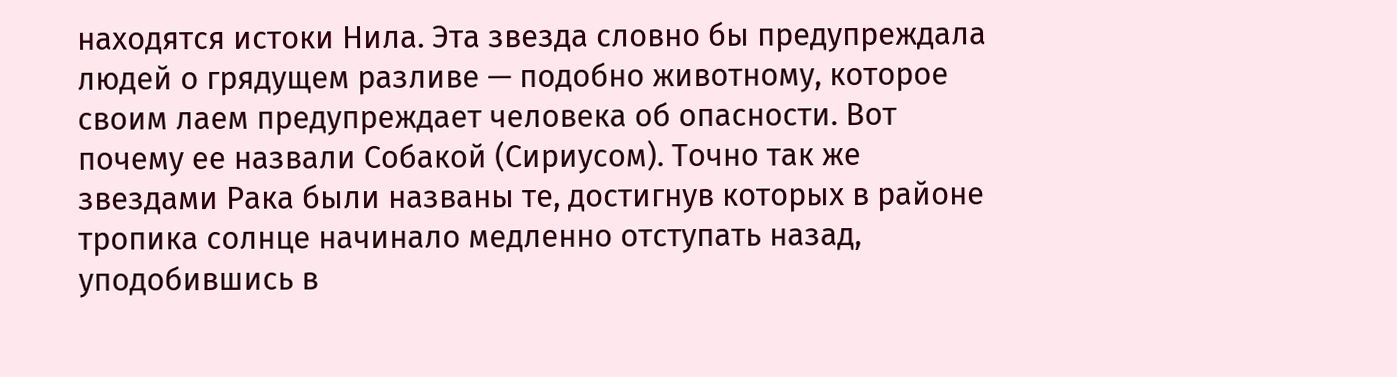находятся истоки Нила. Эта звезда словно бы предупреждала людей о грядущем разливе — подобно животному, которое своим лаем предупреждает человека об опасности. Вот почему ее назвали Собакой (Сириусом). Точно так же звездами Рака были названы те, достигнув которых в районе тропика солнце начинало медленно отступать назад, уподобившись в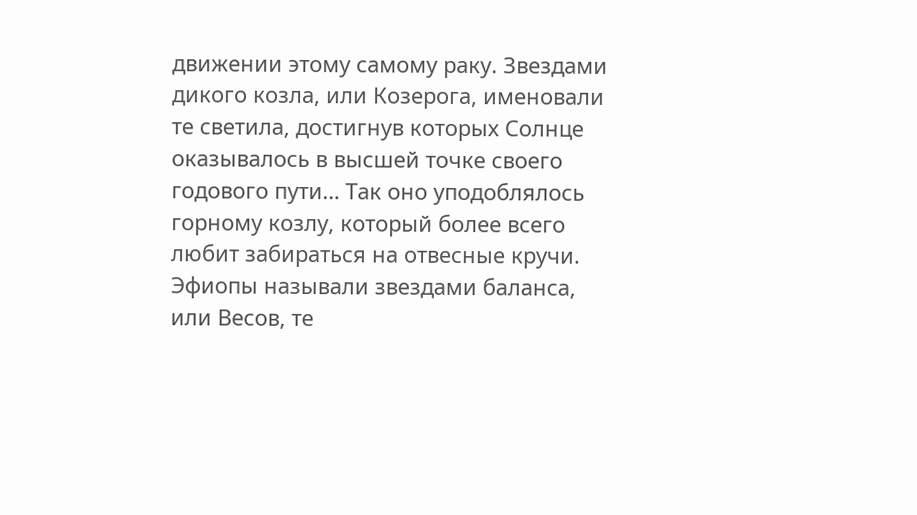движении этому самому раку. Звездами дикого козла, или Козерога, именовали те светила, достигнув которых Солнце оказывалось в высшей точке своего годового пути… Так оно уподоблялось горному козлу, который более всего любит забираться на отвесные кручи. Эфиопы называли звездами баланса, или Весов, те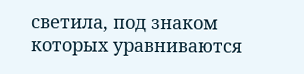светила, под знаком которых уравниваются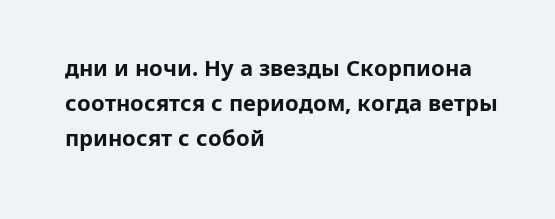дни и ночи. Ну а звезды Скорпиона соотносятся с периодом, когда ветры приносят с собой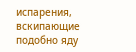испарения, вскипающие подобно яду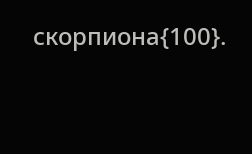скорпиона{100}.